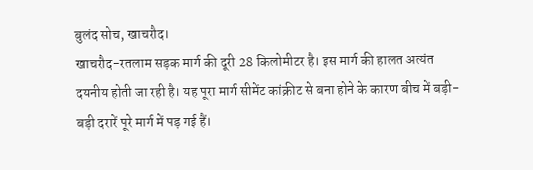बुलंद सोच, खाचरौद।
खाचरौद-रतलाम सड़क मार्ग की दूरी 28 किलोमीटर है। इस मार्ग की हालत अत्यंत दयनीय होती जा रही है। यह पूरा मार्ग सीमेंट कांक्रीट से बना होने के कारण बीच में बड़ी-बड़ी दरारें पूरे मार्ग में पड़ गई हैं।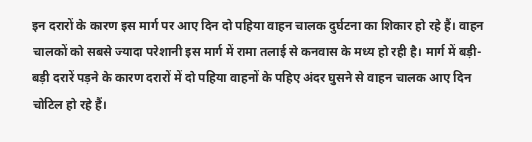इन दरारों के कारण इस मार्ग पर आए दिन दो पहिया वाहन चालक दुर्घटना का शिकार हो रहे हैं। वाहन चालकों को सबसे ज्यादा परेशानी इस मार्ग में रामा तलाई से कनवास के मध्य हो रही है। मार्ग में बड़ी-बड़ी दरारें पड़ने के कारण दरारों में दो पहिया वाहनों के पहिए अंदर घुसने से वाहन चालक आए दिन चोटिल हो रहे हैं।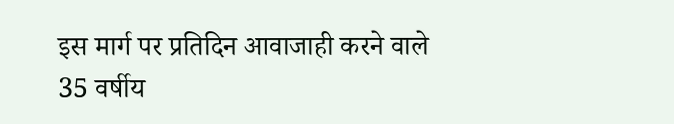इस मार्ग पर प्रतिदिन आवाजाही करने वाले 35 वर्षीय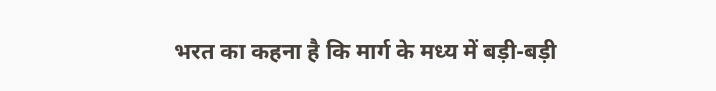भरत का कहना है कि मार्ग के मध्य में बड़ी-बड़ी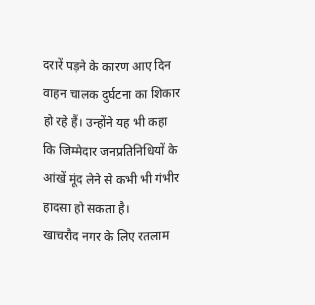दरारें पड़ने के कारण आए दिन वाहन चालक दुर्घटना का शिकार हो रहे हैं। उन्होंने यह भी कहा कि जिम्मेदार जनप्रतिनिधियों के आंखें मूंद लेने से कभी भी गंभीर हादसा हो सकता है।
खाचरौद नगर के लिए रतलाम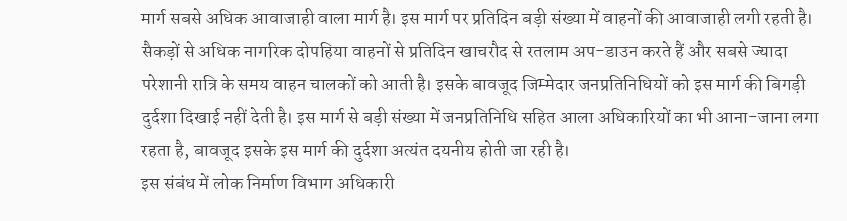मार्ग सबसे अधिक आवाजाही वाला मार्ग है। इस मार्ग पर प्रतिदिन बड़ी संख्या में वाहनों की आवाजाही लगी रहती है। सैकड़ों से अधिक नागरिक दोपहिया वाहनों से प्रतिदिन खाचरौद से रतलाम अप-डाउन करते हैं और सबसे ज्यादा परेशानी रात्रि के समय वाहन चालकों को आती है। इसके बावजूद जिम्मेदार जनप्रतिनिधियों को इस मार्ग की बिगड़ी दुर्दशा दिखाई नहीं देती है। इस मार्ग से बड़ी संख्या में जनप्रतिनिधि सहित आला अधिकारियों का भी आना-जाना लगा रहता है, बावजूद इसके इस मार्ग की दुर्दशा अत्यंत दयनीय होती जा रही है।
इस संबंध में लोक निर्माण विभाग अधिकारी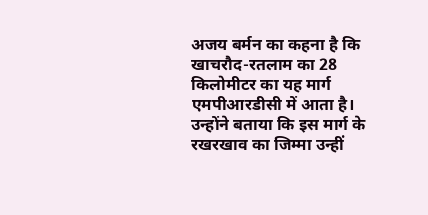अजय बर्मन का कहना है कि खाचरौद-रतलाम का 28 किलोमीटर का यह मार्ग एमपीआरडीसी में आता है। उन्होंने बताया कि इस मार्ग के रखरखाव का जिम्मा उन्हीं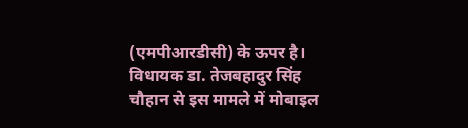(एमपीआरडीसी) के ऊपर है। विधायक डा. तेजबहादुर सिंह चौहान से इस मामले में मोबाइल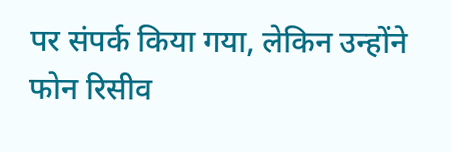पर संपर्क किया गया, लेकिन उन्होंने फोन रिसीव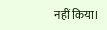नहीं किया।